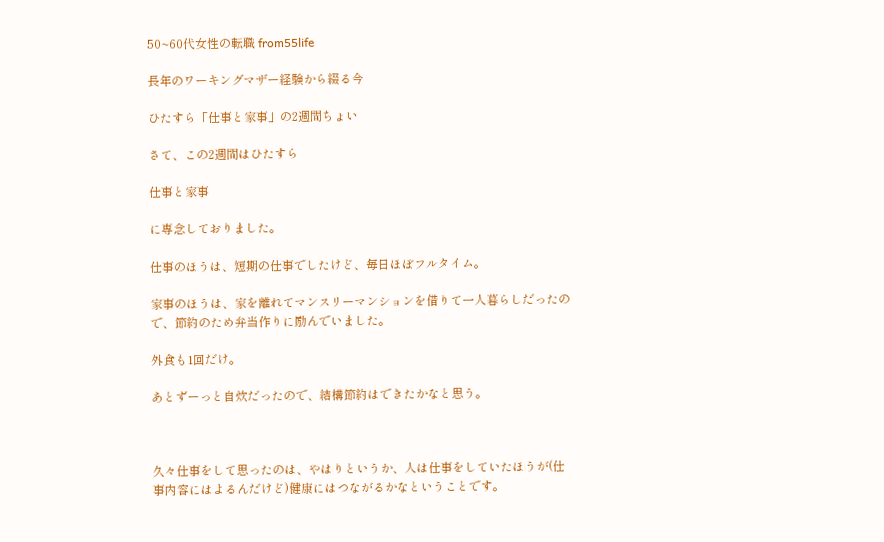50~60代女性の転職 from55life

長年のワーキングマザー経験から綴る今

ひたすら「仕事と家事」の2週間ちょい

さて、この2週間はひたすら

仕事と家事

に専念しておりました。

仕事のほうは、短期の仕事でしたけど、毎日ほぼフルタイム。

家事のほうは、家を離れてマンスリーマンションを借りて一人暮らしだったので、節約のため弁当作りに励んでいました。

外食も1回だけ。

あとずーっと自炊だったので、結構節約はできたかなと思う。



久々仕事をして思ったのは、やはりというか、人は仕事をしていたほうが(仕事内容にはよるんだけど)健康にはつながるかなということです。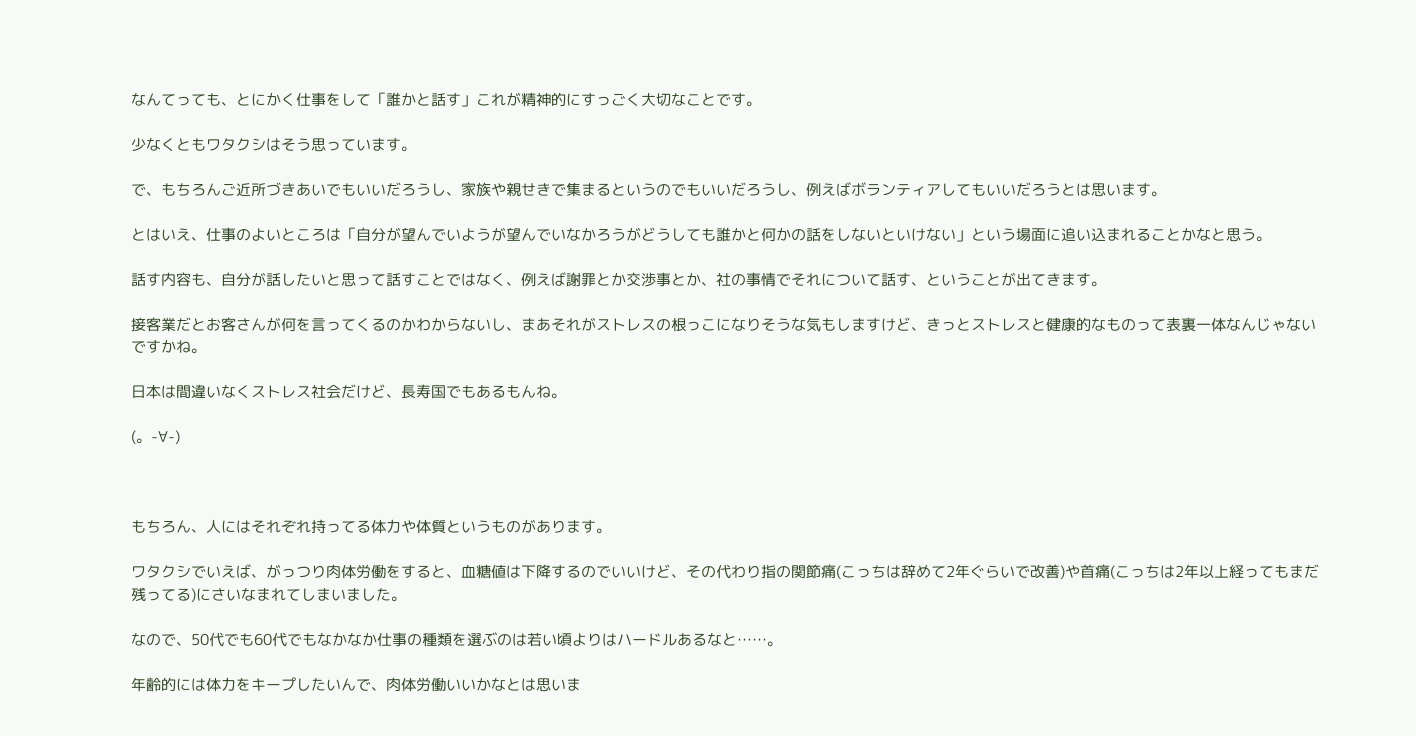なんてっても、とにかく仕事をして「誰かと話す」これが精神的にすっごく大切なことです。

少なくともワタクシはそう思っています。

で、もちろんご近所づきあいでもいいだろうし、家族や親せきで集まるというのでもいいだろうし、例えばボランティアしてもいいだろうとは思います。

とはいえ、仕事のよいところは「自分が望んでいようが望んでいなかろうがどうしても誰かと何かの話をしないといけない」という場面に追い込まれることかなと思う。

話す内容も、自分が話したいと思って話すことではなく、例えば謝罪とか交渉事とか、社の事情でそれについて話す、ということが出てきます。

接客業だとお客さんが何を言ってくるのかわからないし、まあそれがストレスの根っこになりそうな気もしますけど、きっとストレスと健康的なものって表裏一体なんじゃないですかね。

日本は間違いなくストレス社会だけど、長寿国でもあるもんね。

(。-∀-)



もちろん、人にはそれぞれ持ってる体力や体質というものがあります。

ワタクシでいえば、がっつり肉体労働をすると、血糖値は下降するのでいいけど、その代わり指の関節痛(こっちは辞めて2年ぐらいで改善)や首痛(こっちは2年以上経ってもまだ残ってる)にさいなまれてしまいました。

なので、50代でも60代でもなかなか仕事の種類を選ぶのは若い頃よりはハードルあるなと……。

年齢的には体力をキープしたいんで、肉体労働いいかなとは思いま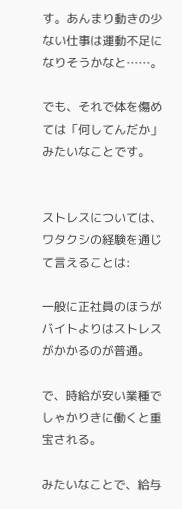す。あんまり動きの少ない仕事は運動不足になりそうかなと……。

でも、それで体を傷めては「何してんだか」みたいなことです。


ストレスについては、ワタクシの経験を通じて言えることは:

一般に正社員のほうがバイトよりはストレスがかかるのが普通。

で、時給が安い業種でしゃかりきに働くと重宝される。

みたいなことで、給与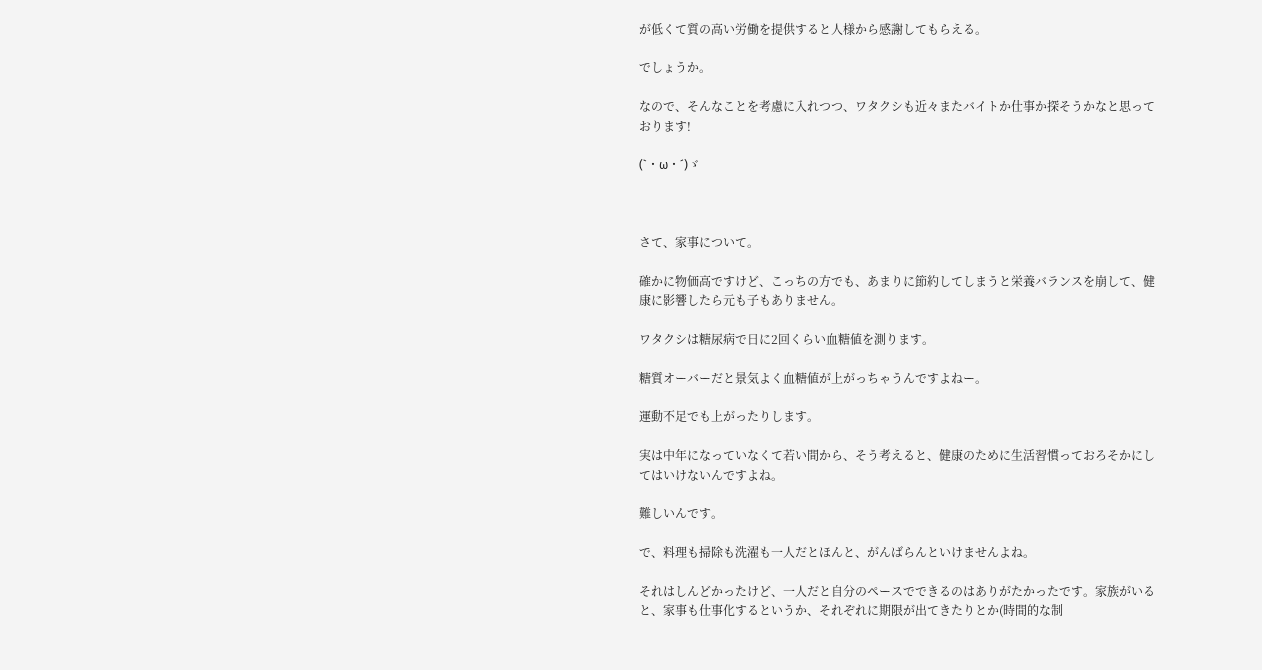が低くて質の高い労働を提供すると人様から感謝してもらえる。

でしょうか。

なので、そんなことを考慮に入れつつ、ワタクシも近々またバイトか仕事か探そうかなと思っております!

(`・ω・´)ゞ



さて、家事について。

確かに物価高ですけど、こっちの方でも、あまりに節約してしまうと栄養バランスを崩して、健康に影響したら元も子もありません。

ワタクシは糖尿病で日に2回くらい血糖値を測ります。

糖質オーバーだと景気よく血糖値が上がっちゃうんですよねー。

運動不足でも上がったりします。

実は中年になっていなくて若い間から、そう考えると、健康のために生活習慣っておろそかにしてはいけないんですよね。

難しいんです。

で、料理も掃除も洗濯も一人だとほんと、がんばらんといけませんよね。

それはしんどかったけど、一人だと自分のペースでできるのはありがたかったです。家族がいると、家事も仕事化するというか、それぞれに期限が出てきたりとか(時間的な制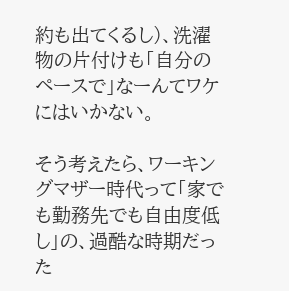約も出てくるし)、洗濯物の片付けも「自分のペースで」なーんてワケにはいかない。

そう考えたら、ワーキングマザー時代って「家でも勤務先でも自由度低し」の、過酷な時期だった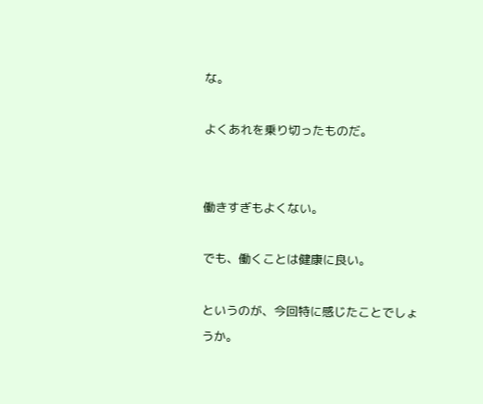な。

よくあれを乗り切ったものだ。


働きすぎもよくない。

でも、働くことは健康に良い。

というのが、今回特に感じたことでしょうか。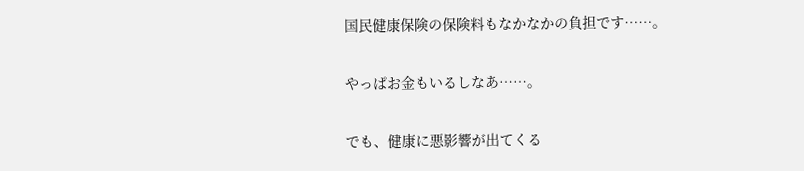国民健康保険の保険料もなかなかの負担です……。

やっぱお金もいるしなあ……。

でも、健康に悪影響が出てくる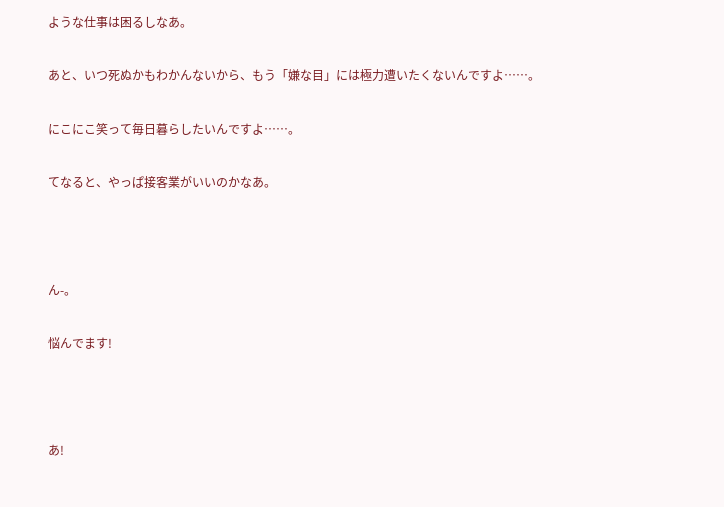ような仕事は困るしなあ。

あと、いつ死ぬかもわかんないから、もう「嫌な目」には極力遭いたくないんですよ……。

にこにこ笑って毎日暮らしたいんですよ……。

てなると、やっぱ接客業がいいのかなあ。



ん-。

悩んでます!



あ!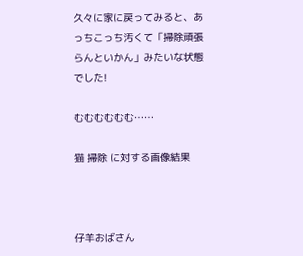久々に家に戻ってみると、あっちこっち汚くて「掃除頑張らんといかん」みたいな状態でした!

むむむむむむ……

猫 掃除 に対する画像結果



仔羊おばさん